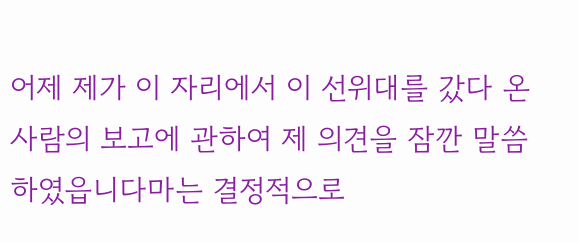어제 제가 이 자리에서 이 선위대를 갔다 온 사람의 보고에 관하여 제 의견을 잠깐 말씀하였읍니다마는 결정적으로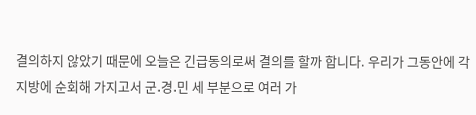결의하지 않았기 때문에 오늘은 긴급동의로써 결의를 할까 합니다. 우리가 그동안에 각 지방에 순회해 가지고서 군․경․민 세 부분으로 여러 가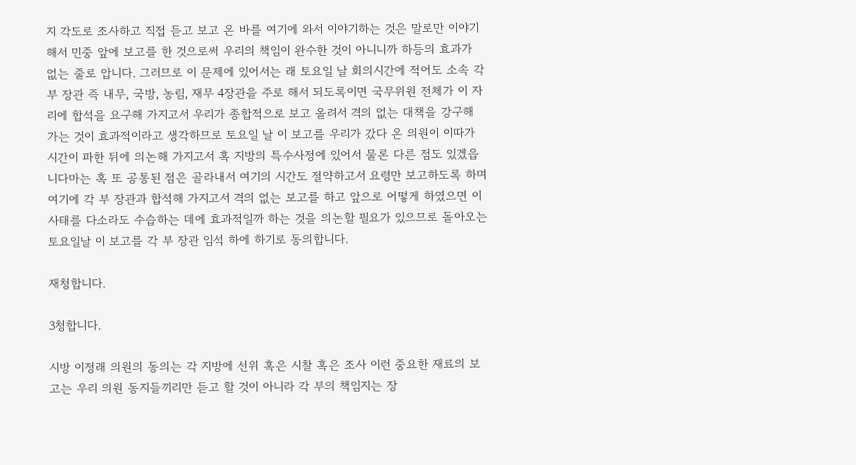지 각도로 조사하고 직접 듣고 보고 온 바를 여기에 와서 이야기하는 것은 말로만 이야기해서 민중 앞에 보고를 한 것으로써 우리의 책임이 완수한 것이 아니니까 하등의 효과가 없는 줄로 압니다. 그러므로 이 문제에 있어서는 래 토요일 날 회의시간에 적어도 소속 각 부 장관 즉 내무, 국방, 농림, 재무 4장관을 주로 해서 되도록이면 국무위원 전체가 이 자리에 합석을 요구해 가지고서 우리가 종합적으로 보고 올려서 격의 없는 대책을 강구해 가는 것이 효과적이라고 생각하므로 토요일 날 이 보고를 우리가 갔다 온 의원이 이따가 시간이 파한 뒤에 의논해 가지고서 혹 지방의 특수사정에 있어서 물론 다른 점도 있겠읍니다마는 혹 또 공통된 점은 골라내서 여기의 시간도 절약하고서 요령만 보고하도록 하며 여기에 각 부 장관과 합석해 가지고서 격의 없는 보고를 하고 앞으로 어떻게 하였으면 이 사태를 다소라도 수습하는 데에 효과적일까 하는 것을 의논할 필요가 있으므로 돌아오는 토요일날 이 보고를 각 부 장관 임석 하에 하기로 동의합니다.

재청합니다.

3청합니다.

시방 이정래 의원의 동의는 각 지방에 선위 혹은 시찰 혹은 조사 이런 중요한 재료의 보고는 우리 의원 동지들끼리만 듣고 할 것이 아니라 각 부의 책임지는 장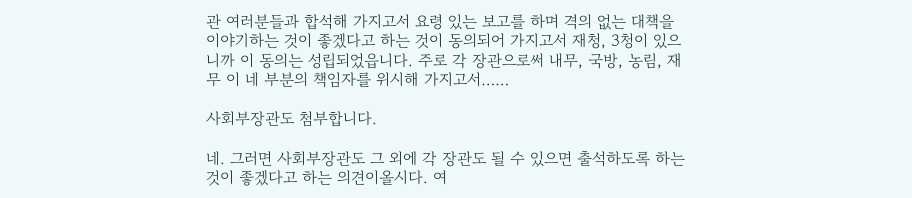관 여러분들과 합석해 가지고서 요령 있는 보고를 하며 격의 없는 대책을 이야기하는 것이 좋겠다고 하는 것이 동의되어 가지고서 재청, 3청이 있으니까 이 동의는 성립되었읍니다. 주로 각 장관으로써 내무, 국방, 농림, 재무 이 네 부분의 책임자를 위시해 가지고서……

사회부장관도 첨부합니다.

네. 그러면 사회부장관도 그 외에 각 장관도 될 수 있으면 출석하도록 하는 것이 좋겠다고 하는 의견이올시다. 여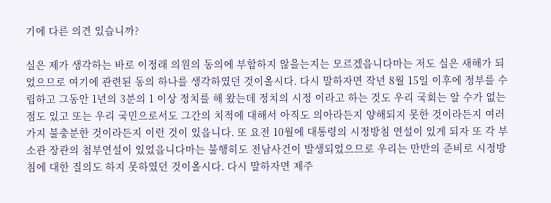기에 다른 의견 있습니까?

실은 제가 생각하는 바로 이정래 의원의 동의에 부합하지 않을는지는 모르겠읍니다마는 저도 실은 새해가 되었으므로 여기에 관련된 동의 하나를 생각하였던 것이올시다. 다시 말하자면 작년 8월 15일 이후에 정부를 수립하고 그동안 1년의 3분의 1 이상 정치를 해 왔는데 정치의 시정 이라고 하는 것도 우리 국회는 알 수가 없는 점도 있고 또는 우리 국민으로서도 그간의 치적에 대해서 아직도 의아라든지 양해되지 못한 것이라든지 여러 가지 불충분한 것이라든지 이런 것이 있읍니다. 또 요전 10월에 대통령의 시정방침 연설이 있게 되자 또 각 부 소관 장관의 첨부연설이 있었읍니다마는 불행히도 전남사건이 발생되었으므로 우리는 만반의 준비로 시정방침에 대한 질의도 하지 못하였던 것이올시다. 다시 말하자면 제주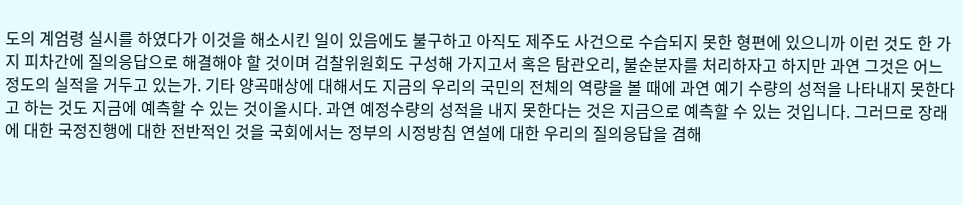도의 계엄령 실시를 하였다가 이것을 해소시킨 일이 있음에도 불구하고 아직도 제주도 사건으로 수습되지 못한 형편에 있으니까 이런 것도 한 가지 피차간에 질의응답으로 해결해야 할 것이며 검찰위원회도 구성해 가지고서 혹은 탐관오리, 불순분자를 처리하자고 하지만 과연 그것은 어느 정도의 실적을 거두고 있는가. 기타 양곡매상에 대해서도 지금의 우리의 국민의 전체의 역량을 볼 때에 과연 예기 수량의 성적을 나타내지 못한다고 하는 것도 지금에 예측할 수 있는 것이올시다. 과연 예정수량의 성적을 내지 못한다는 것은 지금으로 예측할 수 있는 것입니다. 그러므로 장래에 대한 국정진행에 대한 전반적인 것을 국회에서는 정부의 시정방침 연설에 대한 우리의 질의응답을 겸해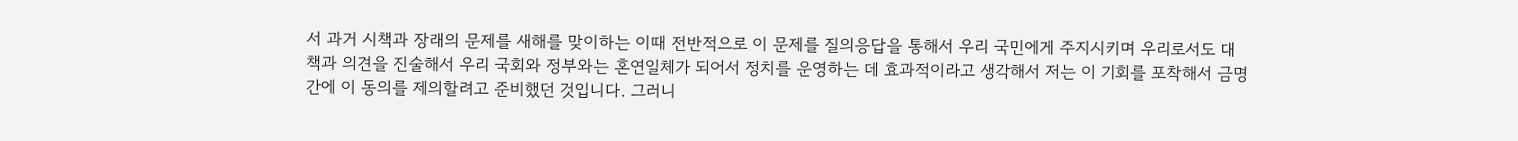서 과거 시책과 장래의 문제를 새해를 맞이하는 이때 전반적으로 이 문제를 질의응답을 통해서 우리 국민에게 주지시키며 우리로서도 대책과 의견을 진술해서 우리 국회와 정부와는 혼연일체가 되어서 정치를 운영하는 데 효과적이라고 생각해서 저는 이 기회를 포착해서 금명간에 이 동의를 제의할려고 준비했던 것입니다. 그러니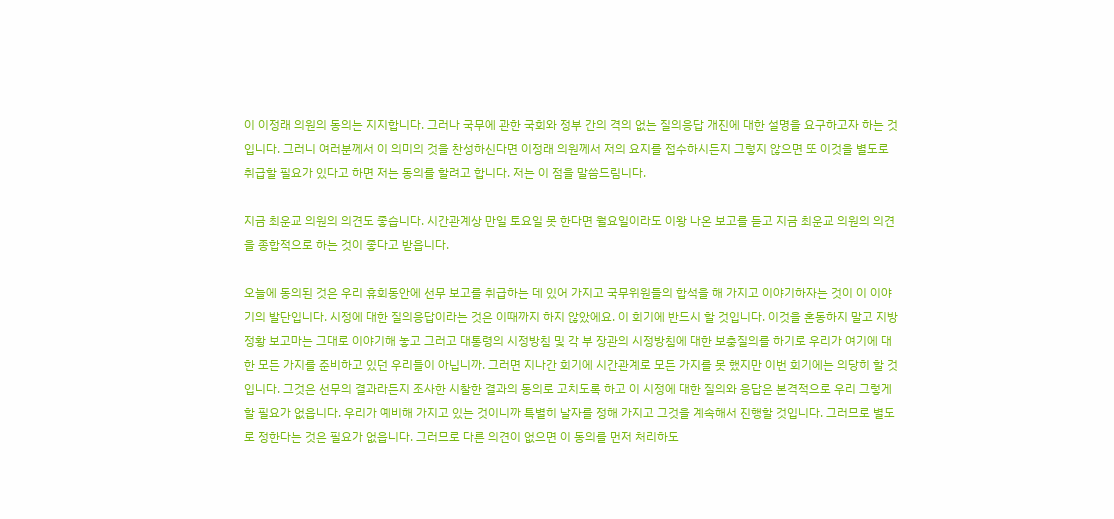이 이정래 의원의 동의는 지지합니다. 그러나 국무에 관한 국회와 정부 간의 격의 없는 질의응답 개진에 대한 설명을 요구하고자 하는 것입니다. 그러니 여러분께서 이 의미의 것을 찬성하신다면 이정래 의원께서 저의 요지를 접수하시든지 그렇지 않으면 또 이것을 별도로 취급할 필요가 있다고 하면 저는 동의를 할려고 합니다. 저는 이 점을 말씀드림니다.

지금 최운교 의원의 의견도 좋습니다. 시간관계상 만일 토요일 못 한다면 월요일이라도 이왕 나온 보고를 듣고 지금 최운교 의원의 의견을 종합적으로 하는 것이 좋다고 받읍니다.

오늘에 동의된 것은 우리 휴회동안에 선무 보고를 취급하는 데 있어 가지고 국무위원들의 합석을 해 가지고 이야기하자는 것이 이 이야기의 발단입니다. 시정에 대한 질의응답이라는 것은 이때까지 하지 않았에요. 이 회기에 반드시 할 것입니다. 이것을 혼동하지 말고 지방정황 보고마는 그대로 이야기해 놓고 그러고 대통령의 시정방침 및 각 부 장관의 시정방침에 대한 보충질의를 하기로 우리가 여기에 대한 모든 가지를 준비하고 있던 우리들이 아닙니까. 그러면 지나간 회기에 시간관계로 모든 가지를 못 했지만 이번 회기에는 의당히 할 것입니다. 그것은 선무의 결과라든지 조사한 시찰한 결과의 동의로 고치도록 하고 이 시정에 대한 질의와 응답은 본격적으로 우리 그렇게 할 필요가 없읍니다. 우리가 예비해 가지고 있는 것이니까 특별히 날자를 정해 가지고 그것을 계속해서 진행할 것입니다. 그러므로 별도로 정한다는 것은 필요가 없읍니다. 그러므로 다른 의견이 없으면 이 동의를 먼저 처리하도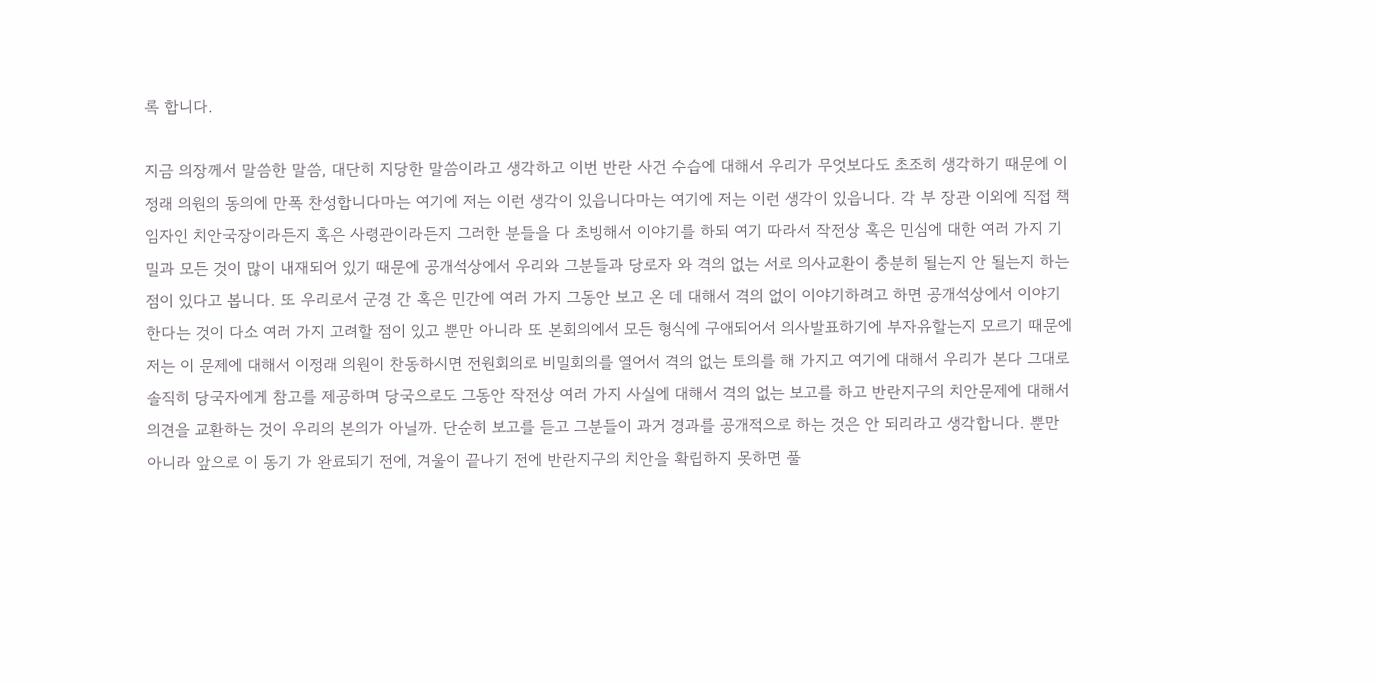록 합니다.

지금 의장께서 말씀한 말씀, 대단히 지당한 말씀이라고 생각하고 이번 반란 사건 수습에 대해서 우리가 무엇보다도 초조히 생각하기 때문에 이정래 의원의 동의에 만폭 찬성합니다마는 여기에 저는 이런 생각이 있읍니다마는 여기에 저는 이런 생각이 있읍니다. 각 부 장관 이외에 직접 책임자인 치안국장이라든지 혹은 사령관이라든지 그러한 분들을 다 초빙해서 이야기를 하되 여기 따라서 작전상 혹은 민심에 대한 여러 가지 기밀과 모든 것이 많이 내재되어 있기 때문에 공개석상에서 우리와 그분들과 당로자 와 격의 없는 서로 의사교환이 충분히 될는지 안 될는지 하는 점이 있다고 봅니다. 또 우리로서 군경 간 혹은 민간에 여러 가지 그동안 보고 온 데 대해서 격의 없이 이야기하려고 하면 공개석상에서 이야기한다는 것이 다소 여러 가지 고려할 점이 있고 뿐만 아니라 또 본회의에서 모든 형식에 구애되어서 의사발표하기에 부자유할는지 모르기 때문에 저는 이 문제에 대해서 이정래 의원이 찬동하시면 전원회의로 비밀회의를 열어서 격의 없는 토의를 해 가지고 여기에 대해서 우리가 본다 그대로 솔직히 당국자에게 참고를 제공하며 당국으로도 그동안 작전상 여러 가지 사실에 대해서 격의 없는 보고를 하고 반란지구의 치안문제에 대해서 의견을 교환하는 것이 우리의 본의가 아닐까. 단순히 보고를 듣고 그분들이 과거 경과를 공개적으로 하는 것은 안 되리라고 생각합니다. 뿐만 아니라 앞으로 이 동기 가 완료되기 전에, 겨울이 끝나기 전에 반란지구의 치안을 확립하지 못하면 풀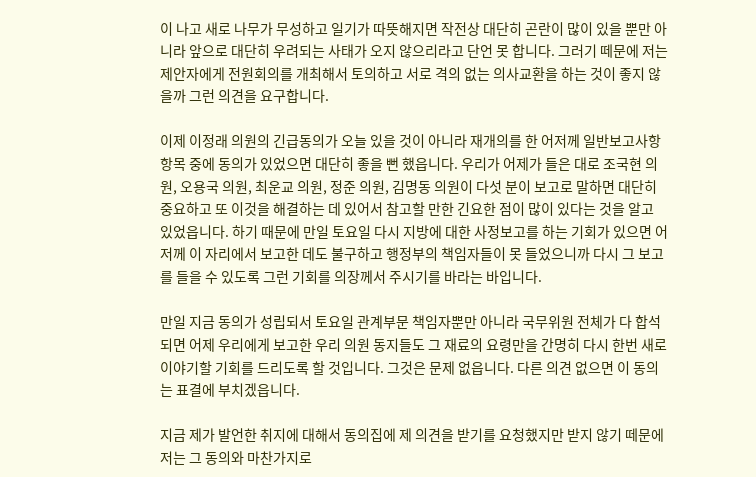이 나고 새로 나무가 무성하고 일기가 따뜻해지면 작전상 대단히 곤란이 많이 있을 뿐만 아니라 앞으로 대단히 우려되는 사태가 오지 않으리라고 단언 못 합니다. 그러기 떼문에 저는 제안자에게 전원회의를 개최해서 토의하고 서로 격의 없는 의사교환을 하는 것이 좋지 않을까 그런 의견을 요구합니다.

이제 이정래 의원의 긴급동의가 오늘 있을 것이 아니라 재개의를 한 어저께 일반보고사항 항목 중에 동의가 있었으면 대단히 좋을 뻔 했읍니다. 우리가 어제가 들은 대로 조국현 의원, 오용국 의원, 최운교 의원, 정준 의원, 김명동 의원이 다섯 분이 보고로 말하면 대단히 중요하고 또 이것을 해결하는 데 있어서 참고할 만한 긴요한 점이 많이 있다는 것을 알고 있었읍니다. 하기 때문에 만일 토요일 다시 지방에 대한 사정보고를 하는 기회가 있으면 어저께 이 자리에서 보고한 데도 불구하고 행정부의 책임자들이 못 들었으니까 다시 그 보고를 들을 수 있도록 그런 기회를 의장께서 주시기를 바라는 바입니다.

만일 지금 동의가 성립되서 토요일 관계부문 책임자뿐만 아니라 국무위원 전체가 다 합석되면 어제 우리에게 보고한 우리 의원 동지들도 그 재료의 요령만을 간명히 다시 한번 새로 이야기할 기회를 드리도록 할 것입니다. 그것은 문제 없읍니다. 다른 의견 없으면 이 동의는 표결에 부치겠읍니다.

지금 제가 발언한 취지에 대해서 동의집에 제 의견을 받기를 요청했지만 받지 않기 떼문에 저는 그 동의와 마찬가지로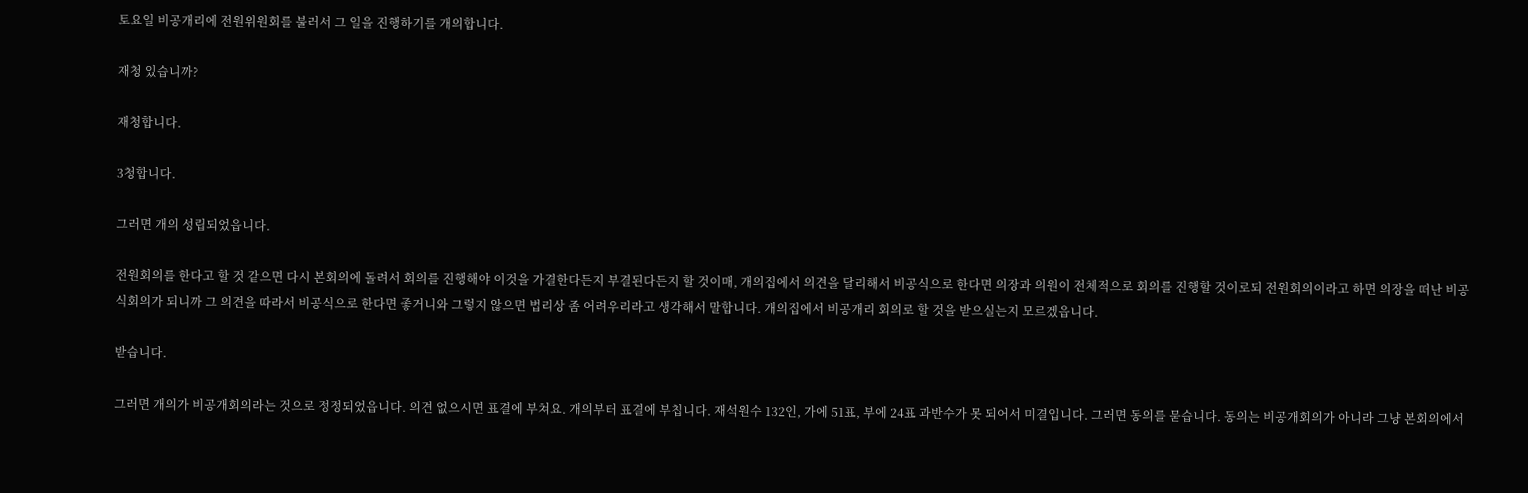토요일 비공개리에 전원위원회를 불러서 그 일을 진행하기를 개의합니다.

재청 있습니까?

재청합니다.

3청합니다.

그러면 개의 성립되었읍니다.

전원회의를 한다고 할 것 같으면 다시 본회의에 돌려서 회의를 진행해야 이것을 가결한다든지 부결된다든지 할 것이매, 개의집에서 의견을 달리해서 비공식으로 한다면 의장과 의원이 전체적으로 회의를 진행할 것이로되 전원회의이라고 하면 의장을 떠난 비공식회의가 되니까 그 의견을 따라서 비공식으로 한다면 좋거니와 그렇지 않으면 법리상 좀 어려우리라고 생각해서 말합니다. 개의집에서 비공개리 회의로 할 것을 받으실는지 모르겠읍니다.

받습니다.

그러면 개의가 비공개회의라는 것으로 정정되었읍니다. 의견 없으시면 표결에 부쳐요. 개의부터 표결에 부칩니다. 재석원수 132인, 가에 51표, 부에 24표 과반수가 못 되어서 미결입니다. 그러면 동의를 묻습니다. 동의는 비공개회의가 아니라 그냥 본회의에서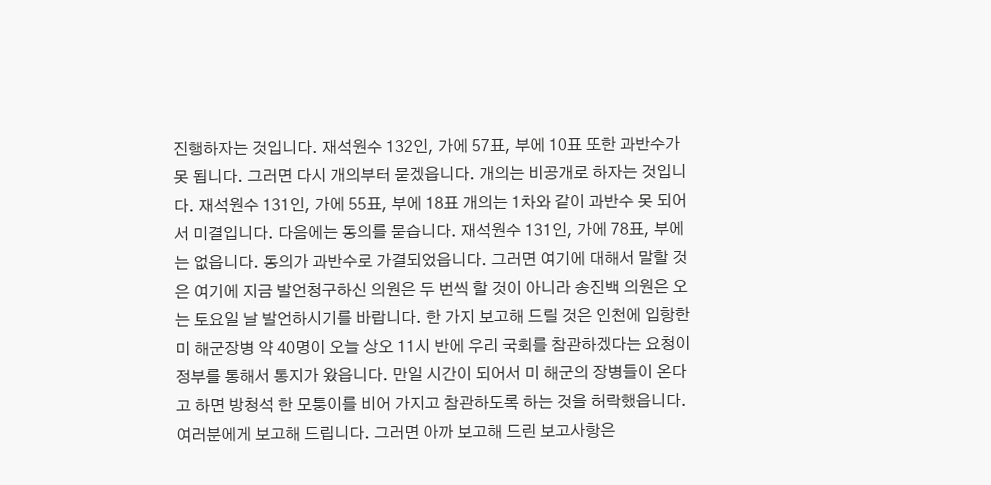진행하자는 것입니다. 재석원수 132인, 가에 57표, 부에 10표 또한 과반수가 못 됩니다. 그러면 다시 개의부터 묻겠읍니다. 개의는 비공개로 하자는 것입니다. 재석원수 131인, 가에 55표, 부에 18표 개의는 1차와 같이 과반수 못 되어서 미결입니다. 다음에는 동의를 묻습니다. 재석원수 131인, 가에 78표, 부에는 없읍니다. 동의가 과반수로 가결되었읍니다. 그러면 여기에 대해서 말할 것은 여기에 지금 발언청구하신 의원은 두 번씩 할 것이 아니라 송진백 의원은 오는 토요일 날 발언하시기를 바랍니다. 한 가지 보고해 드릴 것은 인천에 입항한 미 해군장병 약 40명이 오늘 상오 11시 반에 우리 국회를 참관하겠다는 요청이 정부를 통해서 통지가 왔읍니다. 만일 시간이 되어서 미 해군의 장병들이 온다고 하면 방청석 한 모퉁이를 비어 가지고 참관하도록 하는 것을 허락했읍니다. 여러분에게 보고해 드립니다. 그러면 아까 보고해 드린 보고사항은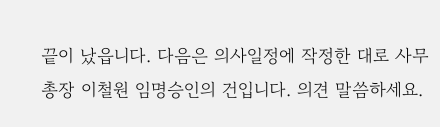끝이 났읍니다. 다음은 의사일정에 작정한 대로 사무총장 이철원 임명승인의 건입니다. 의견 말씀하세요.